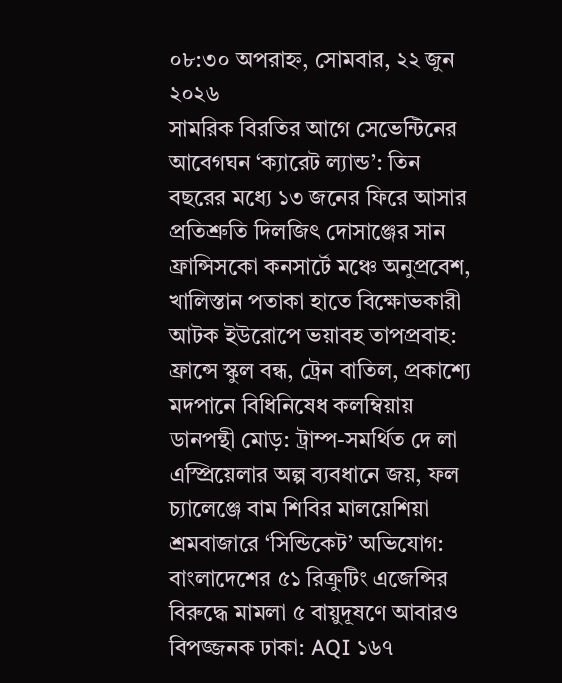০৮:৩০ অপরাহ্ন, সোমবার, ২২ জুন ২০২৬
সামরিক বিরতির আগে সেভেন্টিনের আবেগঘন ‘ক্যারেট ল্যান্ড’: তিন বছরের মধ্যে ১৩ জনের ফিরে আসার প্রতিশ্রুতি দিলজিৎ দোসাঞ্জের সান ফ্রান্সিসকো কনসার্টে মঞ্চে অনুপ্রবেশ, খালিস্তান পতাকা হাতে বিক্ষোভকারী আটক ইউরোপে ভয়াবহ তাপপ্রবাহ: ফ্রান্সে স্কুল বন্ধ, ট্রেন বাতিল, প্রকাশ্যে মদপানে বিধিনিষেধ কলম্বিয়ায় ডানপন্থী মোড়: ট্রাম্প-সমর্থিত দে লা এস্প্রিয়েলার অল্প ব্যবধানে জয়, ফল চ্যালেঞ্জে বাম শিবির মালয়েশিয়া শ্রমবাজারে ‘সিন্ডিকেট’ অভিযোগ: বাংলাদেশের ৫১ রিক্রুটিং এজেন্সির বিরুদ্ধে মামলা ৫ বায়ুদূষণে আবারও বিপজ্জনক ঢাকা: AQI ১৬৭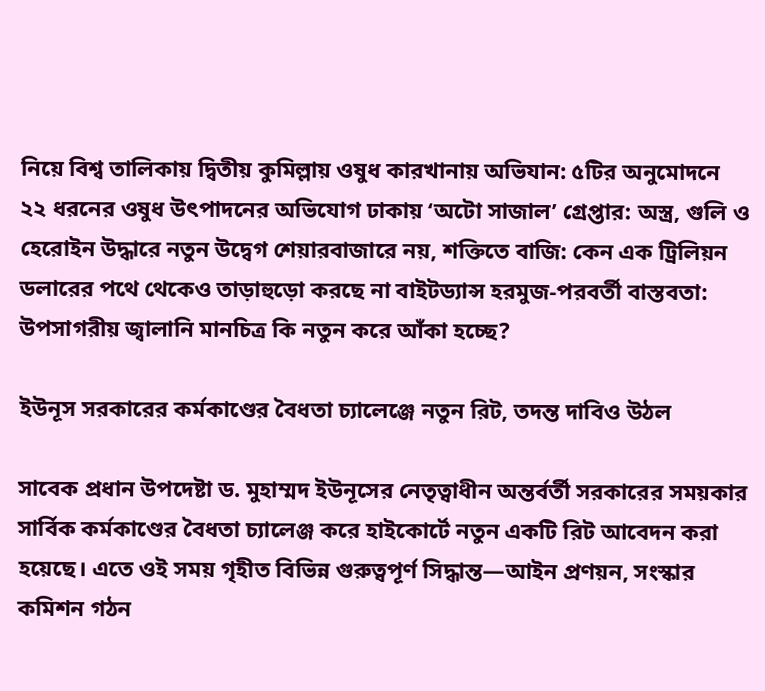নিয়ে বিশ্ব তালিকায় দ্বিতীয় কুমিল্লায় ওষুধ কারখানায় অভিযান: ৫টির অনুমোদনে ২২ ধরনের ওষুধ উৎপাদনের অভিযোগ ঢাকায় ‘অটো সাজাল’ গ্রেপ্তার: অস্ত্র, গুলি ও হেরোইন উদ্ধারে নতুন উদ্বেগ শেয়ারবাজারে নয়, শক্তিতে বাজি: কেন এক ট্রিলিয়ন ডলারের পথে থেকেও তাড়াহুড়ো করছে না বাইটড্যান্স হরমুজ-পরবর্তী বাস্তবতা: উপসাগরীয় জ্বালানি মানচিত্র কি নতুন করে আঁকা হচ্ছে?

ইউনূস সরকারের কর্মকাণ্ডের বৈধতা চ্যালেঞ্জে নতুন রিট, তদন্ত দাবিও উঠল

সাবেক প্রধান উপদেষ্টা ড. মুহাম্মদ ইউনূসের নেতৃত্বাধীন অন্তর্বর্তী সরকারের সময়কার সার্বিক কর্মকাণ্ডের বৈধতা চ্যালেঞ্জ করে হাইকোর্টে নতুন একটি রিট আবেদন করা হয়েছে। এতে ওই সময় গৃহীত বিভিন্ন গুরুত্বপূর্ণ সিদ্ধান্ত—আইন প্রণয়ন, সংস্কার কমিশন গঠন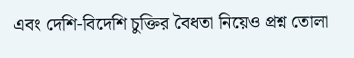এবং দেশি-বিদেশি চুক্তির বৈধতা নিয়েও প্রশ্ন তোলা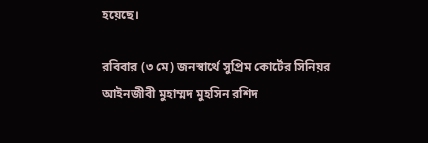হয়েছে।

রবিবার (৩ মে) জনস্বার্থে সুপ্রিম কোর্টের সিনিয়র আইনজীবী মুহাম্মদ মুহসিন রশিদ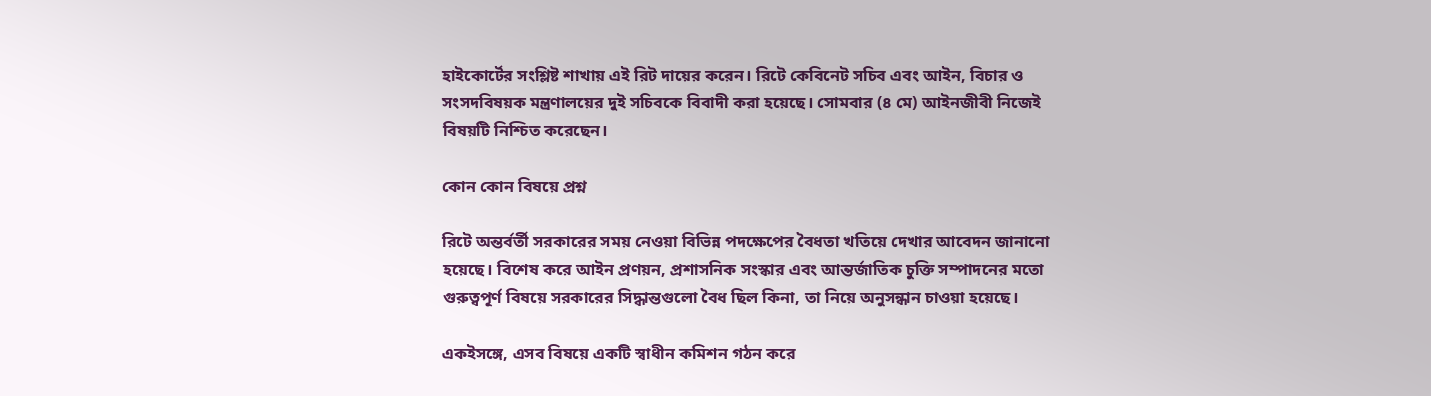হাইকোর্টের সংশ্লিষ্ট শাখায় এই রিট দায়ের করেন। রিটে কেবিনেট সচিব এবং আইন, বিচার ও সংসদবিষয়ক মন্ত্রণালয়ের দুই সচিবকে বিবাদী করা হয়েছে। সোমবার (৪ মে) আইনজীবী নিজেই বিষয়টি নিশ্চিত করেছেন।

কোন কোন বিষয়ে প্রশ্ন

রিটে অন্তর্বর্তী সরকারের সময় নেওয়া বিভিন্ন পদক্ষেপের বৈধতা খতিয়ে দেখার আবেদন জানানো হয়েছে। বিশেষ করে আইন প্রণয়ন, প্রশাসনিক সংস্কার এবং আন্তর্জাতিক চুক্তি সম্পাদনের মতো গুরুত্বপূর্ণ বিষয়ে সরকারের সিদ্ধান্তগুলো বৈধ ছিল কিনা, তা নিয়ে অনুসন্ধান চাওয়া হয়েছে।

একইসঙ্গে, এসব বিষয়ে একটি স্বাধীন কমিশন গঠন করে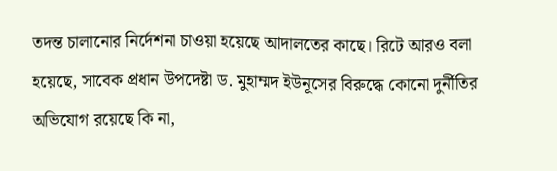তদন্ত চালানোর নির্দেশনা চাওয়া হয়েছে আদালতের কাছে। রিটে আরও বলা হয়েছে, সাবেক প্রধান উপদেষ্টা ড. মুহাম্মদ ইউনূসের বিরুদ্ধে কোনো দুর্নীতির অভিযোগ রয়েছে কি না,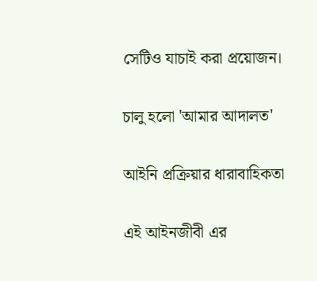সেটিও যাচাই করা প্রয়োজন।

চালু হলো 'আমার আদালত'

আইনি প্রক্রিয়ার ধারাবাহিকতা

এই আইনজীবী এর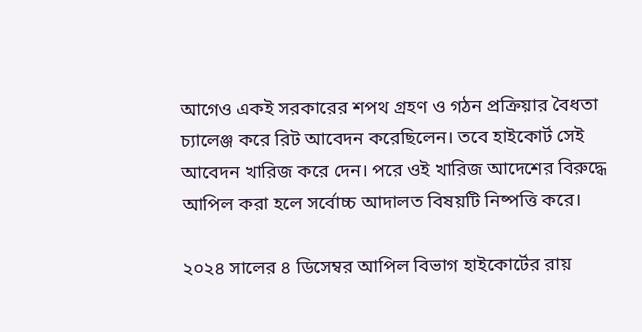আগেও একই সরকারের শপথ গ্রহণ ও গঠন প্রক্রিয়ার বৈধতা চ্যালেঞ্জ করে রিট আবেদন করেছিলেন। তবে হাইকোর্ট সেই আবেদন খারিজ করে দেন। পরে ওই খারিজ আদেশের বিরুদ্ধে আপিল করা হলে সর্বোচ্চ আদালত বিষয়টি নিষ্পত্তি করে।

২০২৪ সালের ৪ ডিসেম্বর আপিল বিভাগ হাইকোর্টের রায়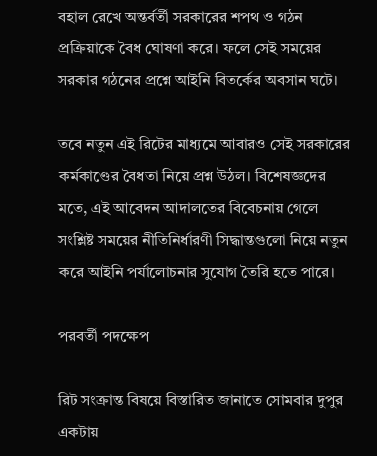বহাল রেখে অন্তর্বর্তী সরকারের শপথ ও গঠন প্রক্রিয়াকে বৈধ ঘোষণা করে। ফলে সেই সময়ের সরকার গঠনের প্রশ্নে আইনি বিতর্কের অবসান ঘটে।

তবে নতুন এই রিটের মাধ্যমে আবারও সেই সরকারের কর্মকাণ্ডের বৈধতা নিয়ে প্রশ্ন উঠল। বিশেষজ্ঞদের মতে, এই আবেদন আদালতের বিবেচনায় গেলে সংশ্লিষ্ট সময়ের নীতিনির্ধারণী সিদ্ধান্তগুলো নিয়ে নতুন করে আইনি পর্যালোচনার সুযোগ তৈরি হতে পারে।

পরবর্তী পদক্ষেপ

রিট সংক্রান্ত বিষয়ে বিস্তারিত জানাতে সোমবার দুপুর একটায়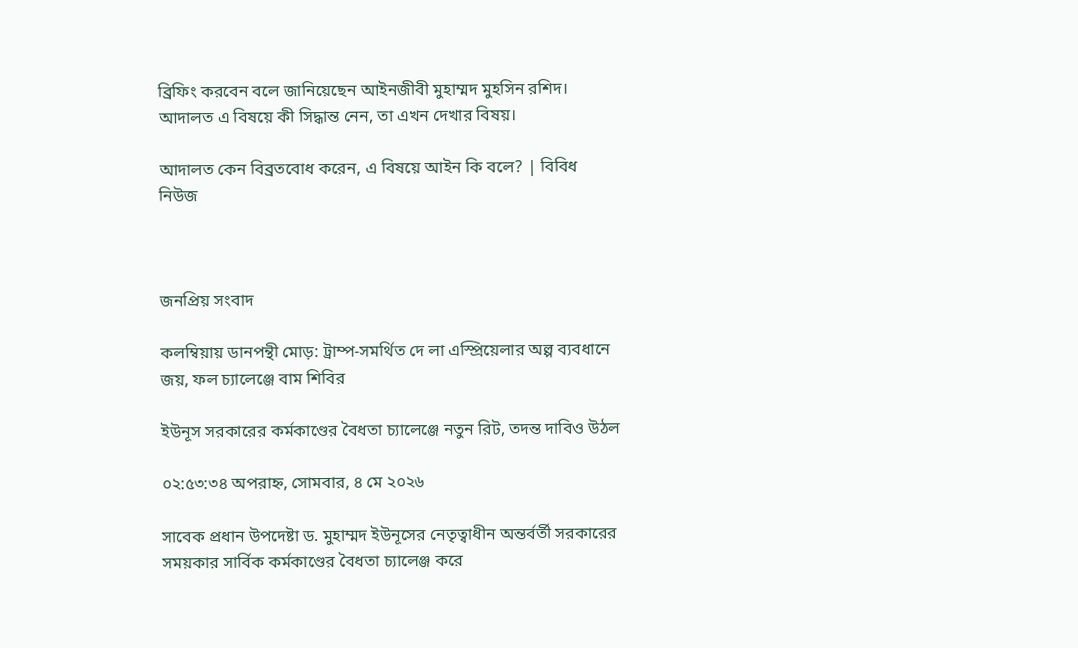ব্রিফিং করবেন বলে জানিয়েছেন আইনজীবী মুহাম্মদ মুহসিন রশিদ। আদালত এ বিষয়ে কী সিদ্ধান্ত নেন, তা এখন দেখার বিষয়।

আদালত কেন বিব্রতবোধ করেন, এ বিষয়ে আইন কি বলে? | বিবিধ নিউজ



জনপ্রিয় সংবাদ

কলম্বিয়ায় ডানপন্থী মোড়: ট্রাম্প-সমর্থিত দে লা এস্প্রিয়েলার অল্প ব্যবধানে জয়, ফল চ্যালেঞ্জে বাম শিবির

ইউনূস সরকারের কর্মকাণ্ডের বৈধতা চ্যালেঞ্জে নতুন রিট, তদন্ত দাবিও উঠল

০২:৫৩:৩৪ অপরাহ্ন, সোমবার, ৪ মে ২০২৬

সাবেক প্রধান উপদেষ্টা ড. মুহাম্মদ ইউনূসের নেতৃত্বাধীন অন্তর্বর্তী সরকারের সময়কার সার্বিক কর্মকাণ্ডের বৈধতা চ্যালেঞ্জ করে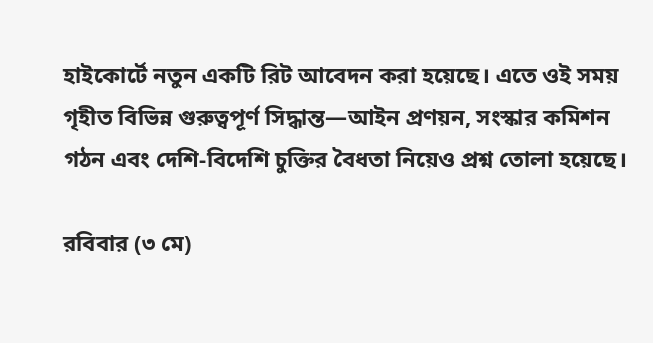হাইকোর্টে নতুন একটি রিট আবেদন করা হয়েছে। এতে ওই সময় গৃহীত বিভিন্ন গুরুত্বপূর্ণ সিদ্ধান্ত—আইন প্রণয়ন, সংস্কার কমিশন গঠন এবং দেশি-বিদেশি চুক্তির বৈধতা নিয়েও প্রশ্ন তোলা হয়েছে।

রবিবার (৩ মে)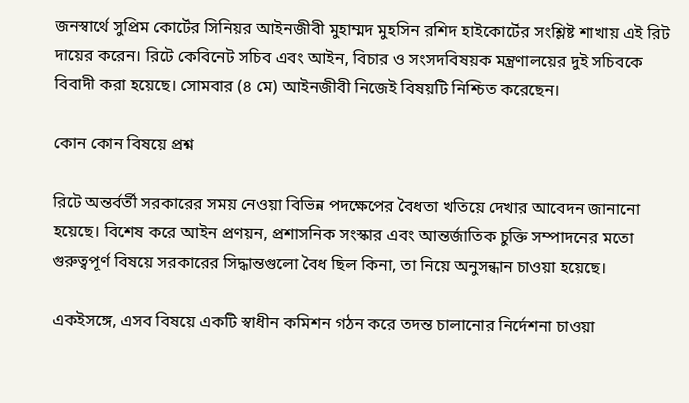জনস্বার্থে সুপ্রিম কোর্টের সিনিয়র আইনজীবী মুহাম্মদ মুহসিন রশিদ হাইকোর্টের সংশ্লিষ্ট শাখায় এই রিট দায়ের করেন। রিটে কেবিনেট সচিব এবং আইন, বিচার ও সংসদবিষয়ক মন্ত্রণালয়ের দুই সচিবকে বিবাদী করা হয়েছে। সোমবার (৪ মে) আইনজীবী নিজেই বিষয়টি নিশ্চিত করেছেন।

কোন কোন বিষয়ে প্রশ্ন

রিটে অন্তর্বর্তী সরকারের সময় নেওয়া বিভিন্ন পদক্ষেপের বৈধতা খতিয়ে দেখার আবেদন জানানো হয়েছে। বিশেষ করে আইন প্রণয়ন, প্রশাসনিক সংস্কার এবং আন্তর্জাতিক চুক্তি সম্পাদনের মতো গুরুত্বপূর্ণ বিষয়ে সরকারের সিদ্ধান্তগুলো বৈধ ছিল কিনা, তা নিয়ে অনুসন্ধান চাওয়া হয়েছে।

একইসঙ্গে, এসব বিষয়ে একটি স্বাধীন কমিশন গঠন করে তদন্ত চালানোর নির্দেশনা চাওয়া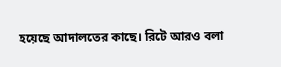হয়েছে আদালতের কাছে। রিটে আরও বলা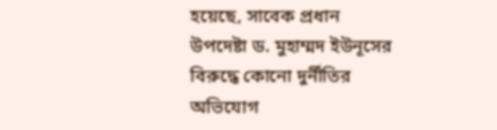হয়েছে, সাবেক প্রধান উপদেষ্টা ড. মুহাম্মদ ইউনূসের বিরুদ্ধে কোনো দুর্নীতির অভিযোগ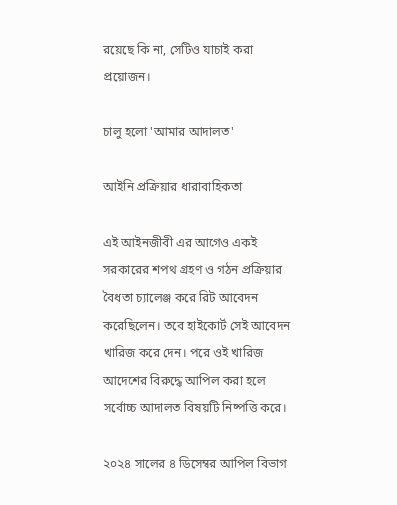রয়েছে কি না, সেটিও যাচাই করা প্রয়োজন।

চালু হলো 'আমার আদালত'

আইনি প্রক্রিয়ার ধারাবাহিকতা

এই আইনজীবী এর আগেও একই সরকারের শপথ গ্রহণ ও গঠন প্রক্রিয়ার বৈধতা চ্যালেঞ্জ করে রিট আবেদন করেছিলেন। তবে হাইকোর্ট সেই আবেদন খারিজ করে দেন। পরে ওই খারিজ আদেশের বিরুদ্ধে আপিল করা হলে সর্বোচ্চ আদালত বিষয়টি নিষ্পত্তি করে।

২০২৪ সালের ৪ ডিসেম্বর আপিল বিভাগ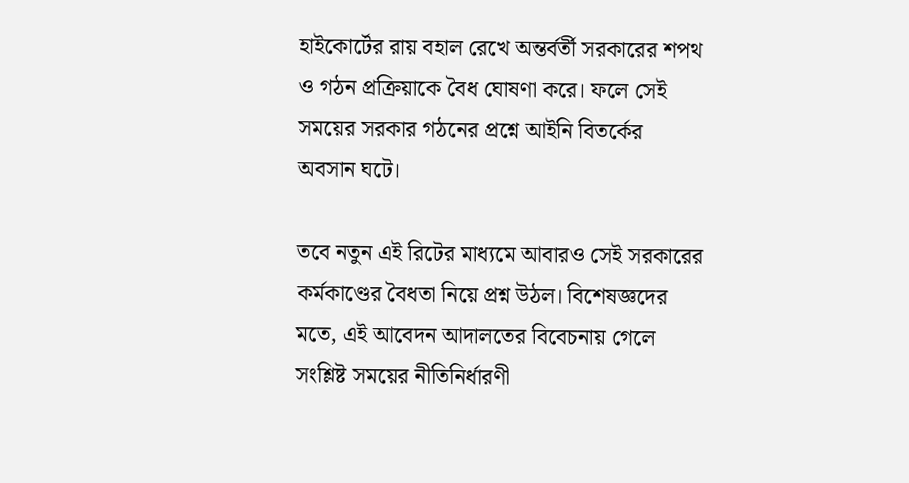হাইকোর্টের রায় বহাল রেখে অন্তর্বর্তী সরকারের শপথ ও গঠন প্রক্রিয়াকে বৈধ ঘোষণা করে। ফলে সেই সময়ের সরকার গঠনের প্রশ্নে আইনি বিতর্কের অবসান ঘটে।

তবে নতুন এই রিটের মাধ্যমে আবারও সেই সরকারের কর্মকাণ্ডের বৈধতা নিয়ে প্রশ্ন উঠল। বিশেষজ্ঞদের মতে, এই আবেদন আদালতের বিবেচনায় গেলে সংশ্লিষ্ট সময়ের নীতিনির্ধারণী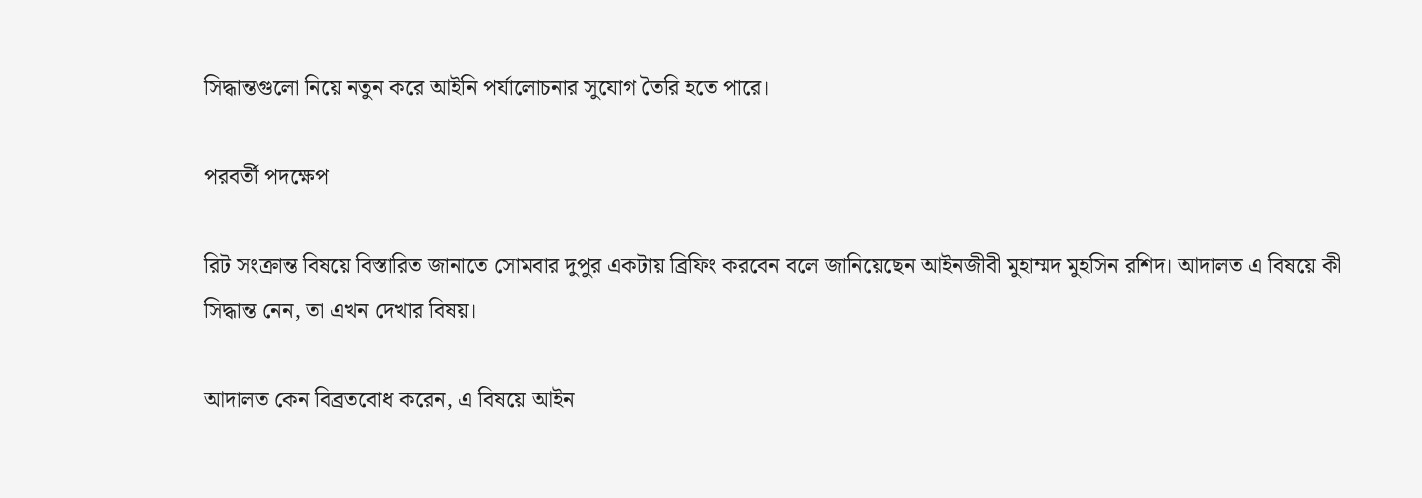সিদ্ধান্তগুলো নিয়ে নতুন করে আইনি পর্যালোচনার সুযোগ তৈরি হতে পারে।

পরবর্তী পদক্ষেপ

রিট সংক্রান্ত বিষয়ে বিস্তারিত জানাতে সোমবার দুপুর একটায় ব্রিফিং করবেন বলে জানিয়েছেন আইনজীবী মুহাম্মদ মুহসিন রশিদ। আদালত এ বিষয়ে কী সিদ্ধান্ত নেন, তা এখন দেখার বিষয়।

আদালত কেন বিব্রতবোধ করেন, এ বিষয়ে আইন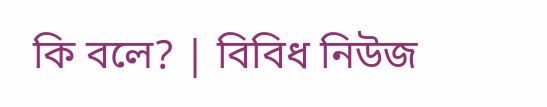কি বলে? | বিবিধ নিউজ